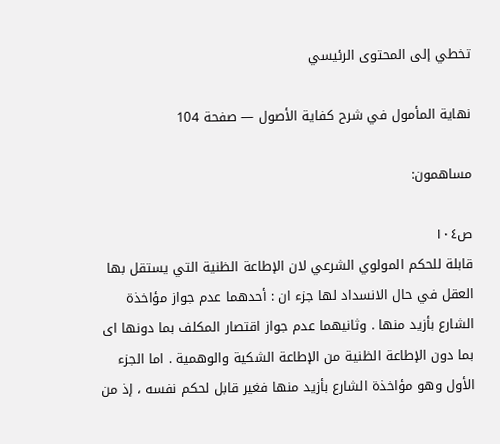تخطي إلى المحتوى الرئيسي

نهاية المأمول في شرح كفاية الأصول — صفحة 104

مساهمون:

ص١٠٤
قابلة للحكم المولوي الشرعي لان الإطاعة الظنية التي يستقل بها العقل في حال الانسداد لها جزء ان : أحدهما عدم جواز مؤاخذة الشارع بأزيد منها . وثانيهما عدم جواز اقتصار المكلف بما دونها اى بما دون الإطاعة الظنية من الإطاعة الشكية والوهمية . اما الجزء الأول وهو مؤاخذة الشارع بأزيد منها فغير قابل لحكم نفسه ، إذ من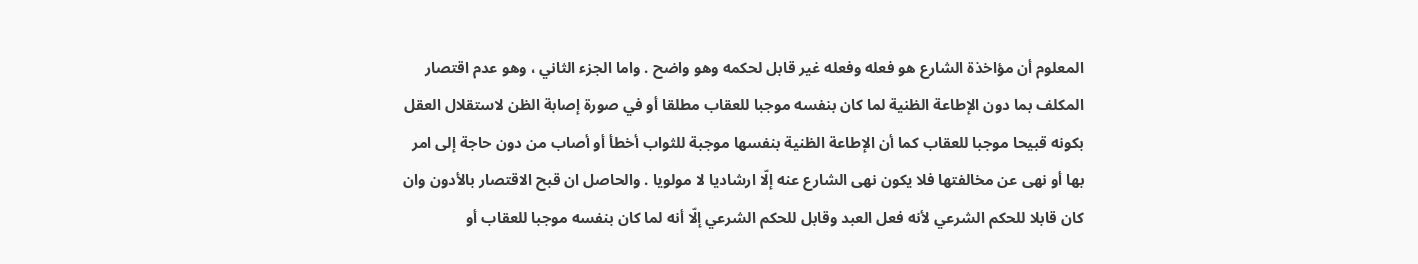المعلوم أن مؤاخذة الشارع هو فعله وفعله غير قابل لحكمه وهو واضح . واما الجزء الثاني ، وهو عدم اقتصار المكلف بما دون الإطاعة الظنية لما كان بنفسه موجبا للعقاب مطلقا أو في صورة إصابة الظن لاستقلال العقل بكونه قبيحا موجبا للعقاب كما أن الإطاعة الظنية بنفسها موجبة للثواب أخطأ أو أصاب من دون حاجة إلى امر بها أو نهى عن مخالفتها فلا يكون نهى الشارع عنه إلّا ارشاديا لا مولويا . والحاصل ان قبح الاقتصار بالأدون وان كان قابلا للحكم الشرعي لأنه فعل العبد وقابل للحكم الشرعي إلّا أنه لما كان بنفسه موجبا للعقاب أو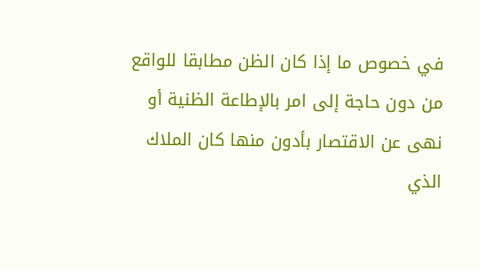في خصوص ما إذا كان الظن مطابقا للواقع من دون حاجة إلى امر بالإطاعة الظنية أو نهى عن الاقتصار بأدون منها كان الملاك الذي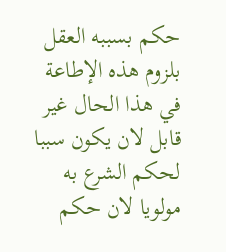حكم بسببه العقل بلزوم هذه الإطاعة في هذا الحال غير قابل لان يكون سببا لحكم الشرع به مولويا لان حكم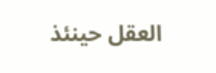العقل حينئذ